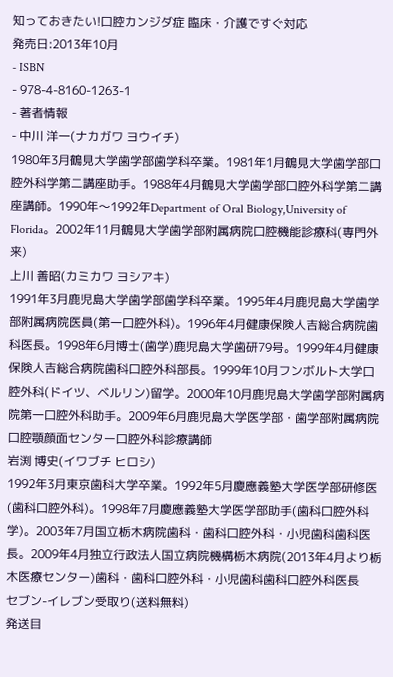知っておきたい!口腔カンジダ症 臨床・介護ですぐ対応
発売日:2013年10月
- ISBN
- 978-4-8160-1263-1
- 著者情報
- 中川 洋一(ナカガワ ヨウイチ)
1980年3月鶴見大学歯学部歯学科卒業。1981年1月鶴見大学歯学部口腔外科学第二講座助手。1988年4月鶴見大学歯学部口腔外科学第二講座講師。1990年〜1992年Department of Oral Biology,University of Florida。2002年11月鶴見大学歯学部附属病院口腔機能診療科(専門外来)
上川 善昭(カミカワ ヨシアキ)
1991年3月鹿児島大学歯学部歯学科卒業。1995年4月鹿児島大学歯学部附属病院医員(第一口腔外科)。1996年4月健康保険人吉総合病院歯科医長。1998年6月博士(歯学)鹿児島大学歯研79号。1999年4月健康保険人吉総合病院歯科口腔外科部長。1999年10月フンボルト大学口腔外科(ドイツ、ベルリン)留学。2000年10月鹿児島大学歯学部附属病院第一口腔外科助手。2009年6月鹿児島大学医学部・歯学部附属病院口腔顎顔面センター口腔外科診療講師
岩渕 博史(イワブチ ヒロシ)
1992年3月東京歯科大学卒業。1992年5月慶應義塾大学医学部研修医(歯科口腔外科)。1998年7月慶應義塾大学医学部助手(歯科口腔外科学)。2003年7月国立栃木病院歯科・歯科口腔外科・小児歯科歯科医長。2009年4月独立行政法人国立病院機構栃木病院(2013年4月より栃木医療センター)歯科・歯科口腔外科・小児歯科歯科口腔外科医長
セブン-イレブン受取り(送料無料)
発送目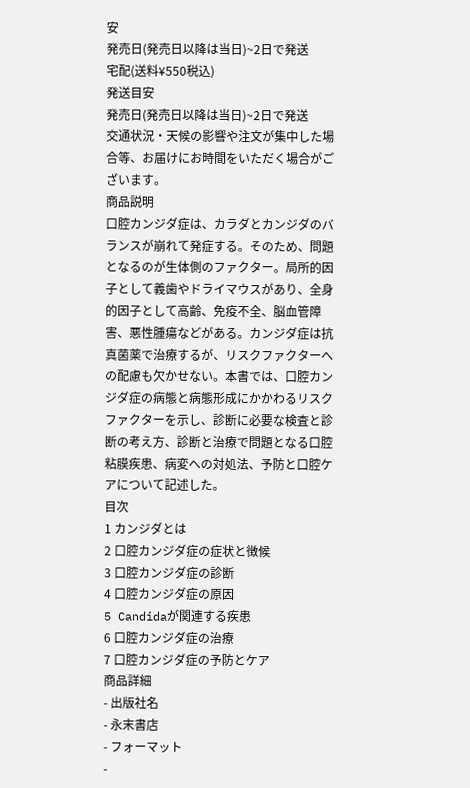安
発売日(発売日以降は当日)~2日で発送
宅配(送料¥550税込)
発送目安
発売日(発売日以降は当日)~2日で発送
交通状況・天候の影響や注文が集中した場合等、お届けにお時間をいただく場合がございます。
商品説明
口腔カンジダ症は、カラダとカンジダのバランスが崩れて発症する。そのため、問題となるのが生体側のファクター。局所的因子として義歯やドライマウスがあり、全身的因子として高齢、免疫不全、脳血管障害、悪性腫瘍などがある。カンジダ症は抗真菌薬で治療するが、リスクファクターへの配慮も欠かせない。本書では、口腔カンジダ症の病態と病態形成にかかわるリスクファクターを示し、診断に必要な検査と診断の考え方、診断と治療で問題となる口腔粘膜疾患、病変への対処法、予防と口腔ケアについて記述した。
目次
1 カンジダとは
2 口腔カンジダ症の症状と徴候
3 口腔カンジダ症の診断
4 口腔カンジダ症の原因
5 Candidaが関連する疾患
6 口腔カンジダ症の治療
7 口腔カンジダ症の予防とケア
商品詳細
- 出版社名
- 永末書店
- フォーマット
-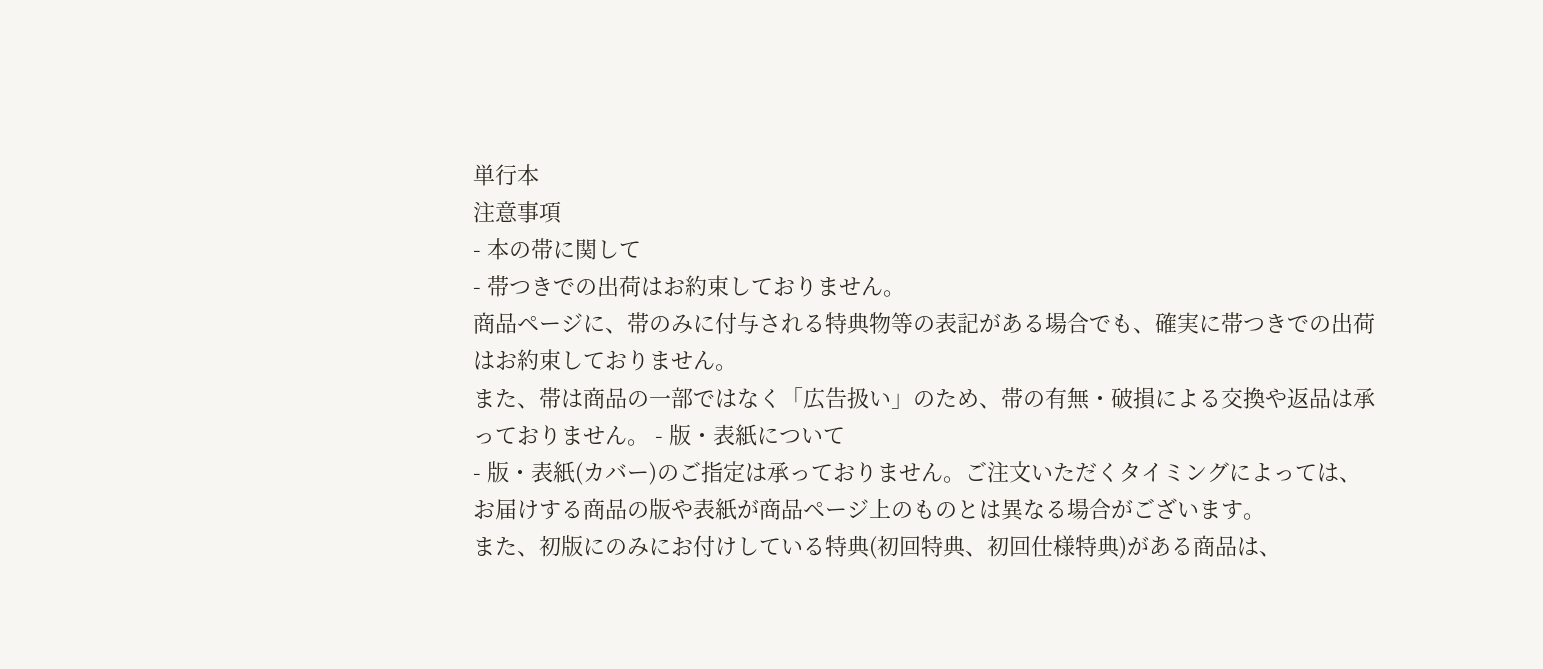単行本
注意事項
- 本の帯に関して
- 帯つきでの出荷はお約束しておりません。
商品ページに、帯のみに付与される特典物等の表記がある場合でも、確実に帯つきでの出荷はお約束しておりません。
また、帯は商品の一部ではなく「広告扱い」のため、帯の有無・破損による交換や返品は承っておりません。 - 版・表紙について
- 版・表紙(カバー)のご指定は承っておりません。ご注文いただくタイミングによっては、お届けする商品の版や表紙が商品ページ上のものとは異なる場合がございます。
また、初版にのみにお付けしている特典(初回特典、初回仕様特典)がある商品は、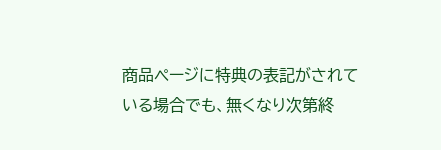商品ページに特典の表記がされている場合でも、無くなり次第終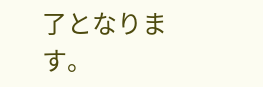了となります。